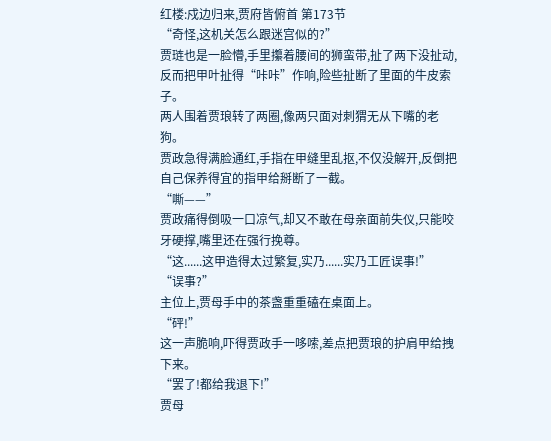红楼:戍边归来,贾府皆俯首 第173节
“奇怪,这机关怎么跟迷宫似的?”
贾琏也是一脸懵,手里攥着腰间的狮蛮带,扯了两下没扯动,反而把甲叶扯得“咔咔”作响,险些扯断了里面的牛皮索子。
两人围着贾琅转了两圈,像两只面对刺猬无从下嘴的老狗。
贾政急得满脸通红,手指在甲缝里乱抠,不仅没解开,反倒把自己保养得宜的指甲给掰断了一截。
“嘶——”
贾政痛得倒吸一口凉气,却又不敢在母亲面前失仪,只能咬牙硬撑,嘴里还在强行挽尊。
“这......这甲造得太过繁复,实乃......实乃工匠误事!”
“误事?”
主位上,贾母手中的茶盏重重磕在桌面上。
“砰!”
这一声脆响,吓得贾政手一哆嗦,差点把贾琅的护肩甲给拽下来。
“罢了!都给我退下!”
贾母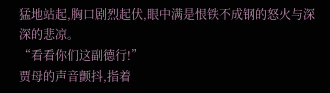猛地站起,胸口剧烈起伏,眼中满是恨铁不成钢的怒火与深深的悲凉。
“看看你们这副德行!”
贾母的声音颤抖,指着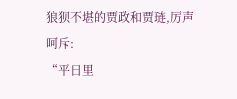狼狈不堪的贾政和贾琏,厉声呵斥:
“平日里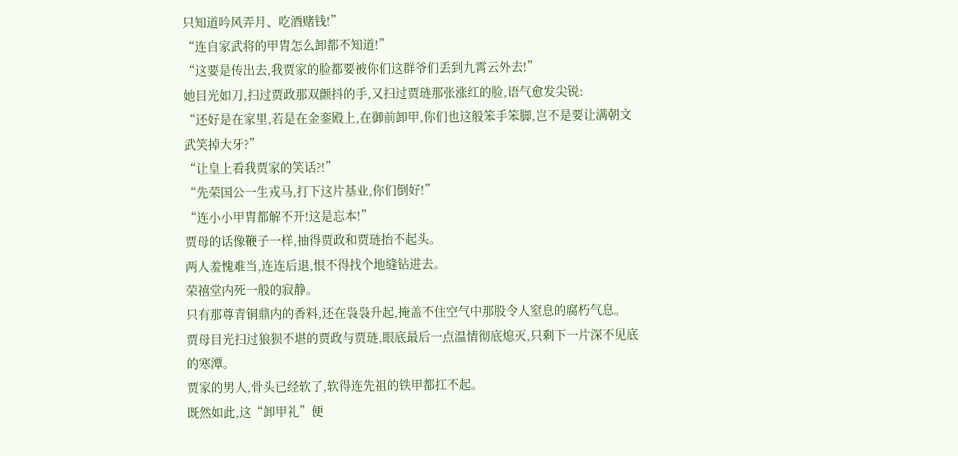只知道吟风弄月、吃酒赌钱!”
“连自家武将的甲胄怎么卸都不知道!”
“这要是传出去,我贾家的脸都要被你们这群爷们丢到九霄云外去!”
她目光如刀,扫过贾政那双颤抖的手,又扫过贾琏那张涨红的脸,语气愈发尖锐:
“还好是在家里,若是在金銮殿上,在御前卸甲,你们也这般笨手笨脚,岂不是要让满朝文武笑掉大牙?”
“让皇上看我贾家的笑话?!”
“先荣国公一生戎马,打下这片基业,你们倒好!”
“连小小甲胄都解不开!这是忘本!”
贾母的话像鞭子一样,抽得贾政和贾琏抬不起头。
两人羞愧难当,连连后退,恨不得找个地缝钻进去。
荣禧堂内死一般的寂静。
只有那尊青铜鼎内的香料,还在袅袅升起,掩盖不住空气中那股令人窒息的腐朽气息。
贾母目光扫过狼狈不堪的贾政与贾琏,眼底最后一点温情彻底熄灭,只剩下一片深不见底的寒潭。
贾家的男人,骨头已经软了,软得连先祖的铁甲都扛不起。
既然如此,这“卸甲礼”便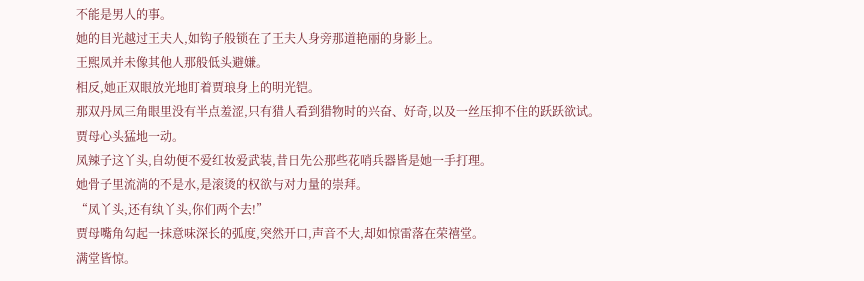不能是男人的事。
她的目光越过王夫人,如钩子般锁在了王夫人身旁那道艳丽的身影上。
王熙凤并未像其他人那般低头避嫌。
相反,她正双眼放光地盯着贾琅身上的明光铠。
那双丹凤三角眼里没有半点羞涩,只有猎人看到猎物时的兴奋、好奇,以及一丝压抑不住的跃跃欲试。
贾母心头猛地一动。
凤辣子这丫头,自幼便不爱红妆爱武装,昔日先公那些花哨兵器皆是她一手打理。
她骨子里流淌的不是水,是滚烫的权欲与对力量的崇拜。
“凤丫头,还有纨丫头,你们两个去!”
贾母嘴角勾起一抹意味深长的弧度,突然开口,声音不大,却如惊雷落在荣禧堂。
满堂皆惊。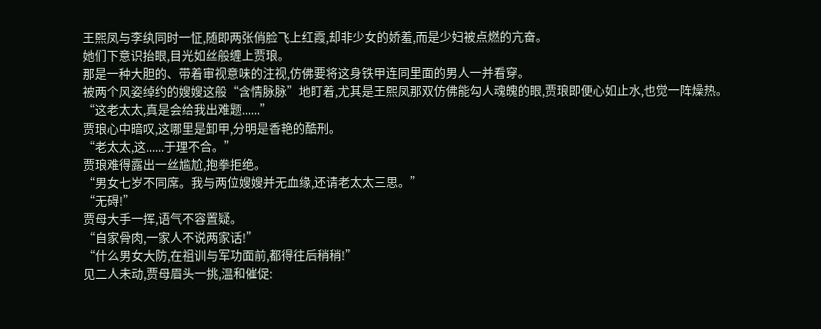王熙凤与李纨同时一怔,随即两张俏脸飞上红霞,却非少女的娇羞,而是少妇被点燃的亢奋。
她们下意识抬眼,目光如丝般缠上贾琅。
那是一种大胆的、带着审视意味的注视,仿佛要将这身铁甲连同里面的男人一并看穿。
被两个风姿绰约的嫂嫂这般“含情脉脉”地盯着,尤其是王熙凤那双仿佛能勾人魂魄的眼,贾琅即便心如止水,也觉一阵燥热。
“这老太太,真是会给我出难题......”
贾琅心中暗叹,这哪里是卸甲,分明是香艳的酷刑。
“老太太,这......于理不合。”
贾琅难得露出一丝尴尬,抱拳拒绝。
“男女七岁不同席。我与两位嫂嫂并无血缘,还请老太太三思。”
“无碍!”
贾母大手一挥,语气不容置疑。
“自家骨肉,一家人不说两家话!”
“什么男女大防,在祖训与军功面前,都得往后稍稍!”
见二人未动,贾母眉头一挑,温和催促: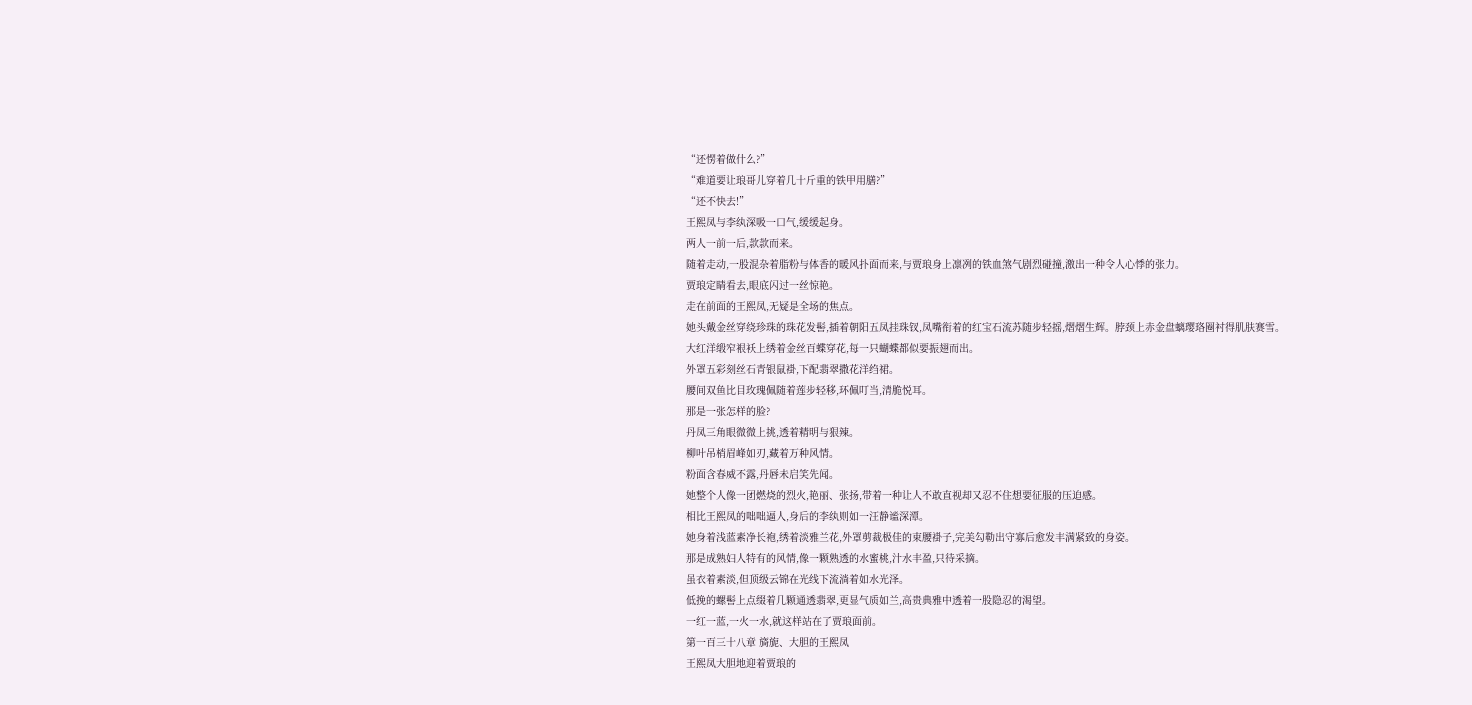“还愣着做什么?”
“难道要让琅哥儿穿着几十斤重的铁甲用膳?”
“还不快去!”
王熙凤与李纨深吸一口气,缓缓起身。
两人一前一后,款款而来。
随着走动,一股混杂着脂粉与体香的暖风扑面而来,与贾琅身上凛冽的铁血煞气剧烈碰撞,激出一种令人心悸的张力。
贾琅定睛看去,眼底闪过一丝惊艳。
走在前面的王熙凤,无疑是全场的焦点。
她头戴金丝穿绕珍珠的珠花发髻,插着朝阳五凤挂珠钗,凤嘴衔着的红宝石流苏随步轻摇,熠熠生辉。脖颈上赤金盘螭璎珞圈衬得肌肤赛雪。
大红洋缎窄裉袄上绣着金丝百蝶穿花,每一只蝴蝶都似要振翅而出。
外罩五彩刻丝石青银鼠褂,下配翡翠撒花洋绉裙。
腰间双鱼比目玫瑰佩随着莲步轻移,环佩叮当,清脆悦耳。
那是一张怎样的脸?
丹凤三角眼微微上挑,透着精明与狠辣。
柳叶吊梢眉峰如刃,藏着万种风情。
粉面含春威不露,丹唇未启笑先闻。
她整个人像一团燃烧的烈火,艳丽、张扬,带着一种让人不敢直视却又忍不住想要征服的压迫感。
相比王熙凤的咄咄逼人,身后的李纨则如一汪静谧深潭。
她身着浅蓝素净长袍,绣着淡雅兰花,外罩剪裁极佳的束腰褂子,完美勾勒出守寡后愈发丰满紧致的身姿。
那是成熟妇人特有的风情,像一颗熟透的水蜜桃,汁水丰盈,只待采摘。
虽衣着素淡,但顶级云锦在光线下流淌着如水光泽。
低挽的螺髻上点缀着几颗通透翡翠,更显气质如兰,高贵典雅中透着一股隐忍的渴望。
一红一蓝,一火一水,就这样站在了贾琅面前。
第一百三十八章 旖旎、大胆的王熙凤
王熙凤大胆地迎着贾琅的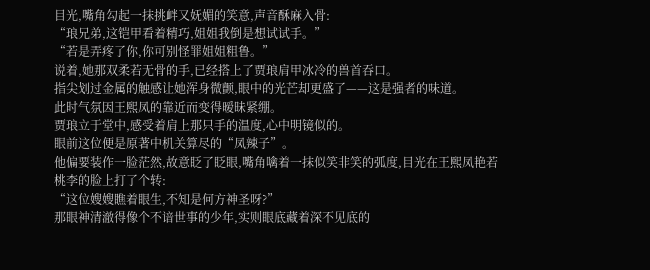目光,嘴角勾起一抹挑衅又妩媚的笑意,声音酥麻入骨:
“琅兄弟,这铠甲看着精巧,姐姐我倒是想试试手。”
“若是弄疼了你,你可别怪罪姐姐粗鲁。”
说着,她那双柔若无骨的手,已经搭上了贾琅肩甲冰冷的兽首吞口。
指尖划过金属的触感让她浑身微颤,眼中的光芒却更盛了——这是强者的味道。
此时气氛因王熙凤的靠近而变得暧昧紧绷。
贾琅立于堂中,感受着肩上那只手的温度,心中明镜似的。
眼前这位便是原著中机关算尽的“凤辣子”。
他偏要装作一脸茫然,故意眨了眨眼,嘴角噙着一抹似笑非笑的弧度,目光在王熙凤艳若桃李的脸上打了个转:
“这位嫂嫂瞧着眼生,不知是何方神圣呀?”
那眼神清澈得像个不谙世事的少年,实则眼底藏着深不见底的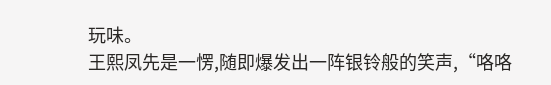玩味。
王熙凤先是一愣,随即爆发出一阵银铃般的笑声,“咯咯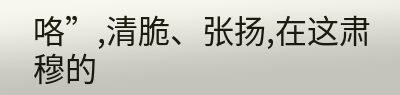咯”,清脆、张扬,在这肃穆的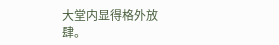大堂内显得格外放肆。